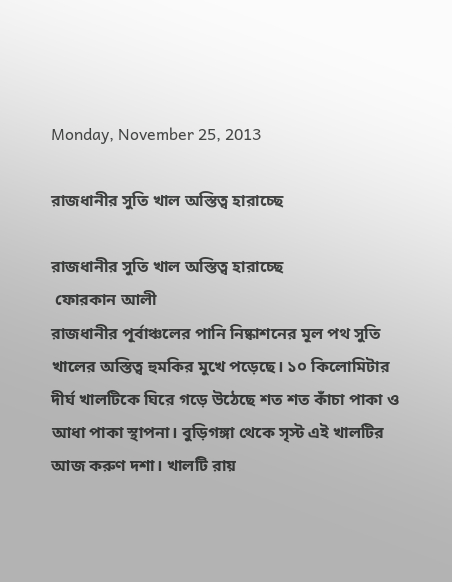Monday, November 25, 2013

রাজধানীর সুতি খাল অস্তিত্ব হারাচ্ছে

রাজধানীর সুতি খাল অস্তিত্ব হারাচ্ছে
 ফোরকান আলী
রাজধানীর পূর্বাঞ্চলের পানি নিষ্কাশনের মূল পথ সুতি খালের অস্তিত্ব হুমকির মুখে পড়েছে। ১০ কিলোমিটার দীর্ঘ খালটিকে ঘিরে গড়ে উঠেছে শত শত কাঁচা পাকা ও আধা পাকা স্থাপনা। বুড়িগঙ্গা থেকে সৃস্ট এই খালটির আজ করুণ দশা। খালটি রায়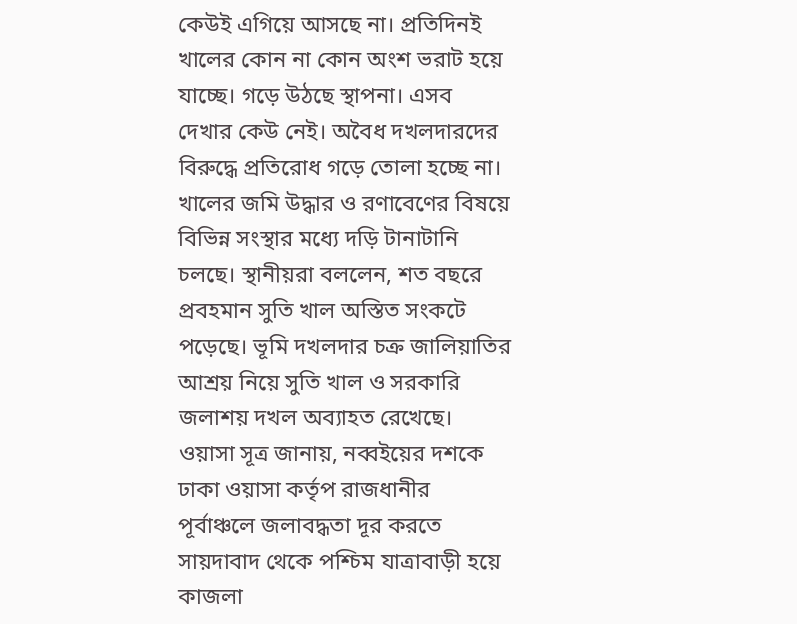কেউই এগিয়ে আসছে না। প্রতিদিনই খালের কোন না কোন অংশ ভরাট হয়ে যাচ্ছে। গড়ে উঠছে স্থাপনা। এসব দেখার কেউ নেই। অবৈধ দখলদারদের বিরুদ্ধে প্রতিরোধ গড়ে তোলা হচ্ছে না। খালের জমি উদ্ধার ও রণাবেণের বিষয়ে বিভিন্ন সংস্থার মধ্যে দড়ি টানাটানি চলছে। স্থানীয়রা বললেন, শত বছরে প্রবহমান সুতি খাল অস্তিত সংকটে পড়েছে। ভূমি দখলদার চক্র জালিয়াতির আশ্রয় নিয়ে সুতি খাল ও সরকারি জলাশয় দখল অব্যাহত রেখেছে। ওয়াসা সূত্র জানায়, নব্বইয়ের দশকে ঢাকা ওয়াসা কর্তৃপ রাজধানীর পূর্বাঞ্চলে জলাবদ্ধতা দূর করতে সায়দাবাদ থেকে পশ্চিম যাত্রাবাড়ী হয়ে কাজলা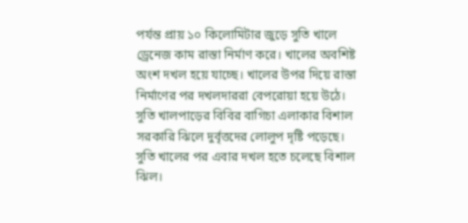পর্যন্ত প্রায় ১০ কিলোমিটার জুড়ে সুতি খালে ড্রেনেজ কাম রাস্তা নির্মাণ করে। খালের অবশিষ্ট অংশ দখল হয়ে যাচ্ছে। খালের উপর দিয়ে রাস্তা নির্মাণের পর দখলদাররা বেপরোয়া হয়ে উঠে।
সুতি খালপাড়ের বিবির বাগিচা এলাকার বিশাল সরকারি ঝিলে দুর্বৃত্তদের লোলুপ দৃষ্টি পড়েছে। সুতি খালের পর এবার দখল হতে চলেছে বিশাল ঝিল।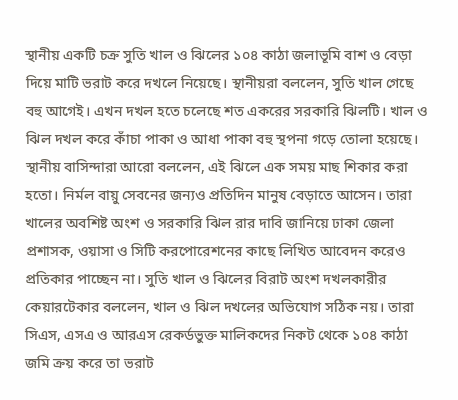স্থানীয় একটি চক্র সুতি খাল ও ঝিলের ১০৪ কাঠা জলাভূমি বাশ ও বেড়া দিয়ে মাটি ভরাট করে দখলে নিয়েছে। স্থানীয়রা বললেন, সুতি খাল গেছে বহু আগেই। এখন দখল হতে চলেছে শত একরের সরকারি ঝিলটি। খাল ও ঝিল দখল করে কাঁচা পাকা ও আধা পাকা বহু স্থপনা গড়ে তোলা হয়েছে। স্থানীয় বাসিন্দারা আরো বললেন, এই ঝিলে এক সময় মাছ শিকার করা হতো। নির্মল বায়ু সেবনের জন্যও প্রতিদিন মানুষ বেড়াতে আসেন। তারা খালের অবশিষ্ট অংশ ও সরকারি ঝিল রার দাবি জানিয়ে ঢাকা জেলা প্রশাসক, ওয়াসা ও সিটি করপোরেশনের কাছে লিখিত আবেদন করেও প্রতিকার পাচ্ছেন না। সুতি খাল ও ঝিলের বিরাট অংশ দখলকারীর কেয়ারটেকার বললেন, খাল ও ঝিল দখলের অভিযোগ সঠিক নয়। তারা সিএস, এসএ ও আরএস রেকর্ডভুক্ত মালিকদের নিকট থেকে ১০৪ কাঠা জমি ক্রয় করে তা ভরাট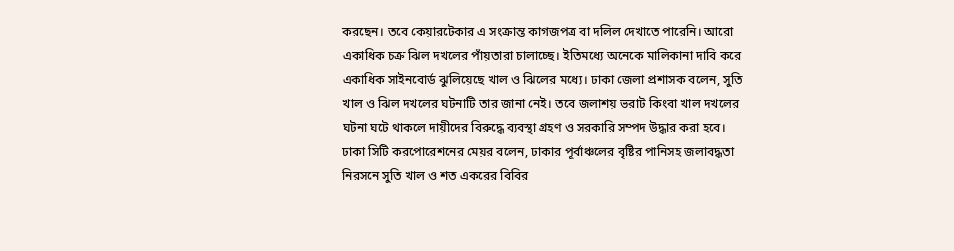করছেন। তবে কেয়ারটেকার এ সংক্রান্ত কাগজপত্র বা দলিল দেখাতে পারেনি। আরো একাধিক চক্র ঝিল দখলের পাঁয়তারা চালাচ্ছে। ইতিমধ্যে অনেকে মালিকানা দাবি করে একাধিক সাইনবোর্ড ঝুলিয়েছে খাল ও ঝিলের মধ্যে। ঢাকা জেলা প্রশাসক বলেন, সুতি খাল ও ঝিল দখলের ঘটনাটি তার জানা নেই। তবে জলাশয় ভরাট কিংবা খাল দখলের ঘটনা ঘটে থাকলে দায়ীদের বিরুদ্ধে ব্যবস্থা গ্রহণ ও সরকারি সম্পদ উদ্ধার করা হবে। ঢাকা সিটি করপোরেশনের মেয়র বলেন, ঢাকার পূর্বাঞ্চলের বৃষ্টির পানিসহ জলাবদ্ধতা নিরসনে সুতি খাল ও শত একরের বিবির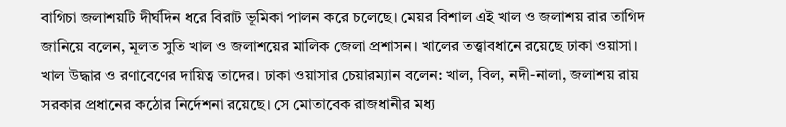বাগিচা জলাশয়টি দীর্ঘদিন ধরে বিরাট ভূমিকা পালন করে চলেছে। মেয়র বিশাল এই খাল ও জলাশয় রার তাগিদ জানিয়ে বলেন, মূলত সুতি খাল ও জলাশয়ের মালিক জেলা প্রশাসন। খালের তত্ত্বাবধানে রয়েছে ঢাকা ওয়াসা। খাল উদ্ধার ও রণাবেণের দায়িত্ব তাদের। ঢাকা ওয়াসার চেয়ারম্যান বলেন: খাল, বিল, নদী-নালা, জলাশয় রায় সরকার প্রধানের কঠোর নির্দেশনা রয়েছে। সে মোতাবেক রাজধানীর মধ্য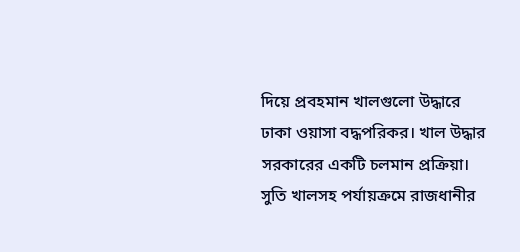দিয়ে প্রবহমান খালগুলো উদ্ধারে ঢাকা ওয়াসা বদ্ধপরিকর। খাল উদ্ধার সরকারের একটি চলমান প্রক্রিয়া। সুতি খালসহ পর্যায়ক্রমে রাজধানীর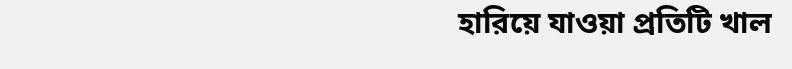হারিয়ে যাওয়া প্রতিটি খাল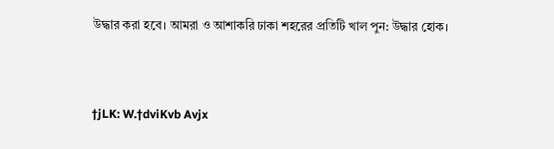উদ্ধার করা হবে। আমরা ও আশাকরি ঢাকা শহরের প্রতিটি খাল পুন: উদ্ধার হোক।


†jLK: W.†dviKvb Avjx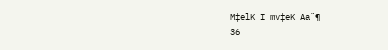M‡elK I mv‡eK Aa¨¶
36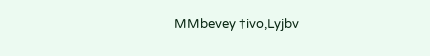MMbevey †ivo,Lyjbv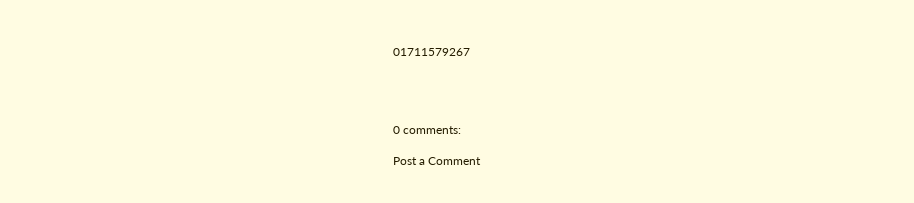01711579267




0 comments:

Post a Comment